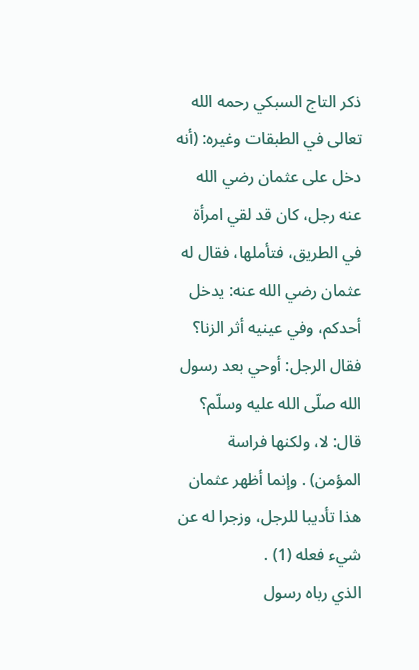ذكر التاج السبكي رحمه الله تعالى في الطبقات وغيره: (أنه دخل على عثمان رضي الله عنه رجل، كان قد لقي امرأة في الطريق، فتأملها، فقال له عثمان رضي الله عنه: يدخل أحدكم، وفي عينيه أثر الزنا؟ فقال الرجل: أوحي بعد رسول الله صلّى الله عليه وسلّم؟ قال: لا، ولكنها فراسة المؤمن) . وإنما أظهر عثمان هذا تأديبا للرجل، وزجرا له عن شيء فعله (1) .
الذي رباه رسول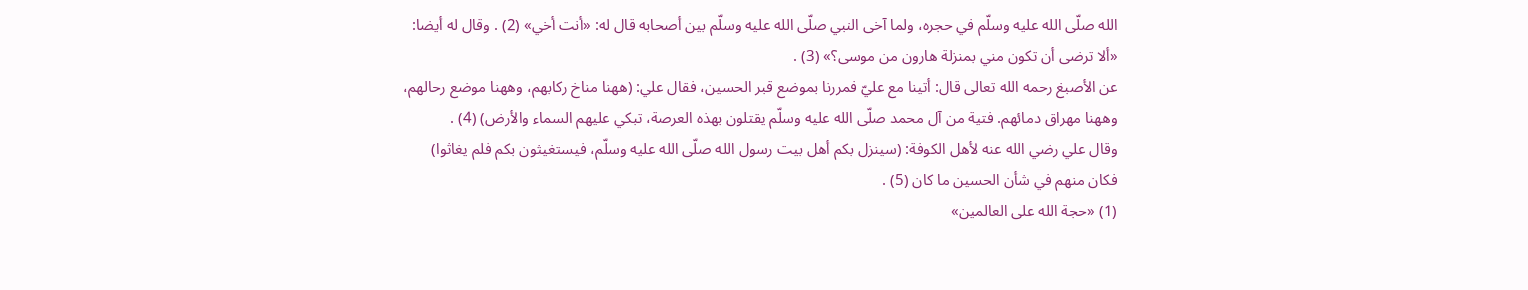الله صلّى الله عليه وسلّم في حجره، ولما آخى النبي صلّى الله عليه وسلّم بين أصحابه قال له: «أنت أخي» (2) . وقال له أيضا: «ألا ترضى أن تكون مني بمنزلة هارون من موسى؟» (3) .
عن الأصبغ رحمه الله تعالى قال: أتينا مع عليّ فمررنا بموضع قبر الحسين، فقال علي: (ههنا مناخ ركابهم، وههنا موضع رحالهم، وههنا مهراق دمائهم. فتية من آل محمد صلّى الله عليه وسلّم يقتلون بهذه العرصة، تبكي عليهم السماء والأرض) (4) .
وقال علي رضي الله عنه لأهل الكوفة: (سينزل بكم أهل بيت رسول الله صلّى الله عليه وسلّم، فيستغيثون بكم فلم يغاثوا) فكان منهم في شأن الحسين ما كان (5) .
(1) «حجة الله على العالمين»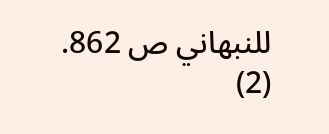للنبهاني ص 862.
(2)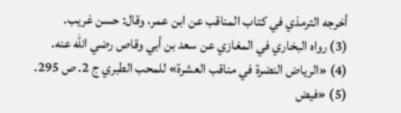أخرجه الترمذي في كتاب المناقب عن ابن عمر، وقال: حسن غريب.
(3) رواه البخاري في المغازي عن سعد بن أبي وقاص رضي الله عنه.
(4) «الرياض النضرة في مناقب العشرة» للمحب الطبري ج 2. ص 295.
(5) «فيض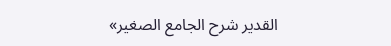القدير شرح الجامع الصغير»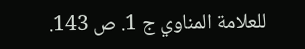للعلامة المناوي ج 1. ص 143.